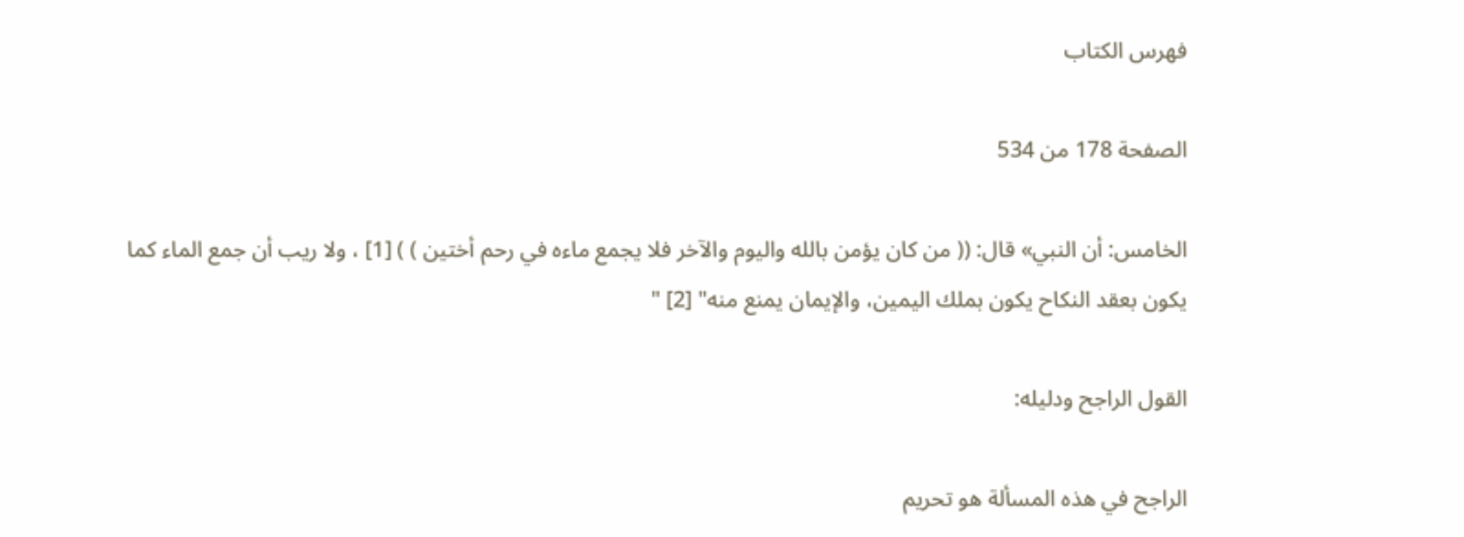فهرس الكتاب

الصفحة 178 من 534

الخامس: أن النبي» قال: (( من كان يؤمن بالله واليوم والآخر فلا يجمع ماءه في رحم أختين ) ) [1] ، ولا ريب أن جمع الماء كما يكون بعقد النكاح يكون بملك اليمين، والإيمان يمنع منه" [2] "

القول الراجح ودليله:

الراجح في هذه المسألة هو تحريم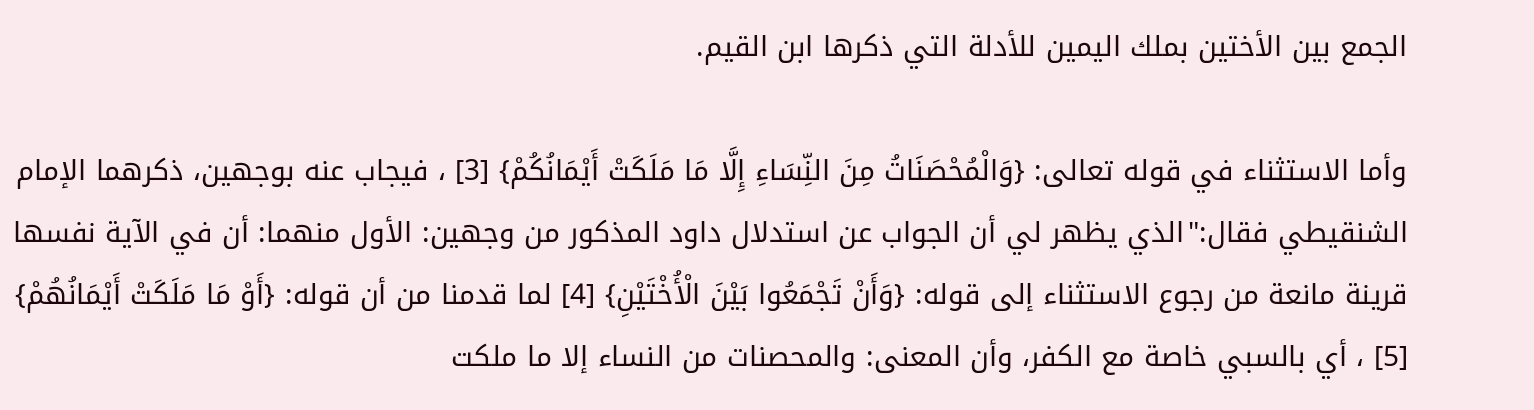الجمع بين الأختين بملك اليمين للأدلة التي ذكرها ابن القيم.

وأما الاستثناء في قوله تعالى: {وَالْمُحْصَنَاتُ مِنَ النِّسَاءِ إِلَّا مَا مَلَكَتْ أَيْمَانُكُمْ} [3] ، فيجاب عنه بوجهين، ذكرهما الإمام الشنقيطي فقال:"الذي يظهر لي أن الجواب عن استدلال داود المذكور من وجهين: الأول منهما: أن في الآية نفسها قرينة مانعة من رجوع الاستثناء إلى قوله: {وَأَنْ تَجْمَعُوا بَيْنَ الْأُخْتَيْنِ} [4] لما قدمنا من أن قوله: {أَوْ مَا مَلَكَتْ أَيْمَانُهُمْ} [5] ، أي بالسبي خاصة مع الكفر، وأن المعنى: والمحصنات من النساء إلا ما ملكت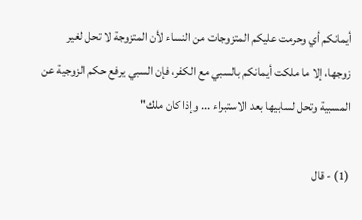أيمانكم أي وحرمت عليكم المتزوجات من النساء لأن المتزوجة لا تحل لغير زوجها، إلا ما ملكت أيمانكم بالسبي مع الكفر، فإن السبي يرفع حكم الزوجية عن المسبية وتحل لسابيها بعد الاستبراء ... وإذا كان ملك"

(1) - قال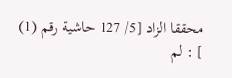محققا الزاد [5/ 127 حاشية رقم (1) ] : لم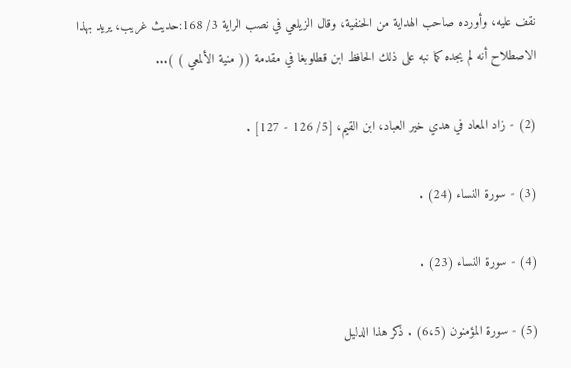نقف عليه، وأورده صاحب الهداية من الحنفية، وقال الزيلعي في نصب الراية 3/ 168:حديث غريب، يريد بهذا الاصطلاح أنه لم يجده كما نبه على ذلك الحافظ ابن قطلوبغا في مقدمة (( منية الألمعي ) )...

(2) - زاد المعاد في هدي خير العباد، ابن القيم، [5/ 126 - 127] .

(3) - سورة النساء (24) .

(4) - سورة النساء (23) .

(5) - سورة المؤمنون (6،5) . ذكر هذا الدليل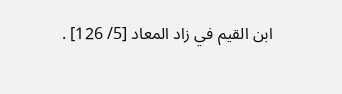ابن القيم في زاد المعاد [5/ 126] .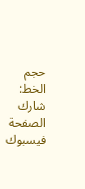حجم الخط:
شارك الصفحة
فيسبوك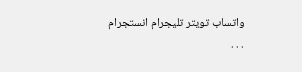واتساب تويتر تليجرام انستجرام
. . .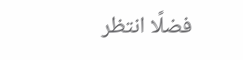فضلًا انتظر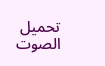تحميل الصوت